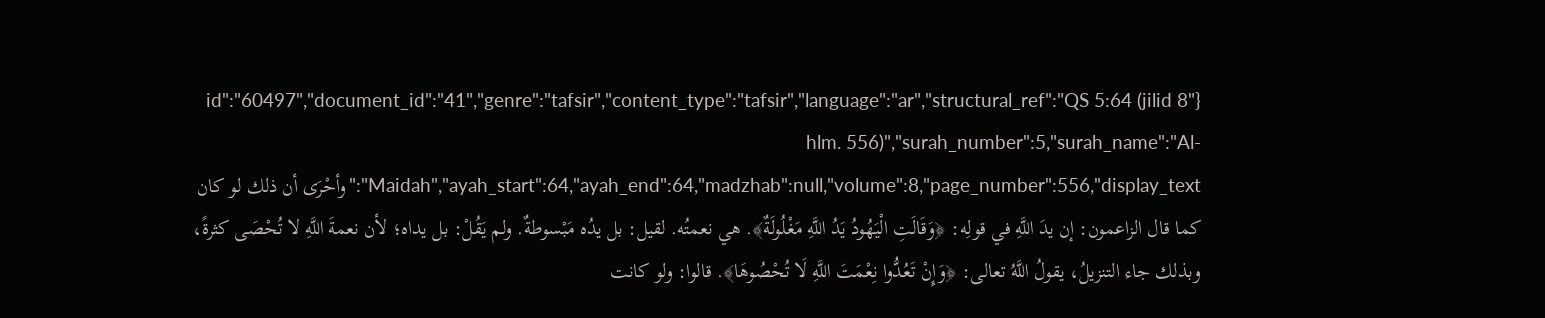{"id":"60497","document_id":"41","genre":"tafsir","content_type":"tafsir","language":"ar","structural_ref":"QS 5:64 (jilid 8 hlm. 556)","surah_number":5,"surah_name":"Al-Maidah","ayah_start":64,"ayah_end":64,"madzhab":null,"volume":8,"page_number":556,"display_text":"وأحْرَى أن ذلك لو كان كما قال الزاعمون: إن يدَ اللَّهِ في قولِه: ﴿وَقَالَتِ الْيَهُودُ يَدُ اللَّهِ مَغْلُولَةٌ﴾. هي نعمتُه. لقيل: بل يدُه مَبْسوطةٌ. ولم يَقُلْ: بل يداه؛ لأن نعمةَ اللَّهِ لا تُحْصَى كثرةً، وبذلك جاء التنزيلُ، يقولُ اللَّهُ تعالى: ﴿وَإِنْ تَعُدُّوا نِعْمَتَ اللَّهِ لَا تُحْصُوهَا﴾. قالوا: ولو كانت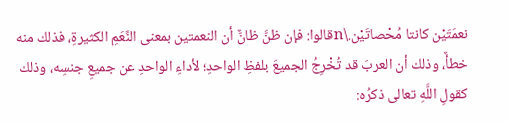نعمَتَيْن كانتا مُحْصاتَيْن.\nقالوا: فإن ظنَّ ظانٌّ أن النعمتين بمعنى النِّعَمِ الكثيرةِ، فذلك منه خطأٌ، وذلك أن العربَ قد تُخْرِجُ الجميعَ بلفظِ الواحدِ؛ لأداءِ الواحدِ عن جميعِ جنسِه، وذلك كقولِ اللَّهِ تعالى ذكرُه: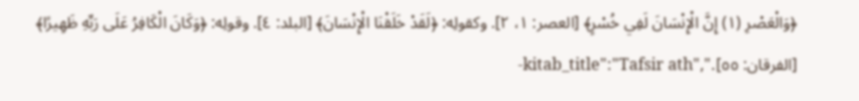﴿وَالْعَصْرِ (١) إِنَّ الْإِنْسَانَ لَفِي خُسْرٍ﴾ [العصر: ١، ٢]. وكقولِه: ﴿لَقَدْ خَلَقْنَا الْإِنْسَانَ﴾ [البلد: ٤]. وقولِه: ﴿وَكَانَ الْكَافِرُ عَلَى رَبِّهِ ظَهِيرًا﴾ [الفرقان: ٥٥].","kitab_title":"Tafsir ath-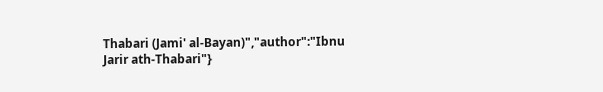Thabari (Jami' al-Bayan)","author":"Ibnu Jarir ath-Thabari"}